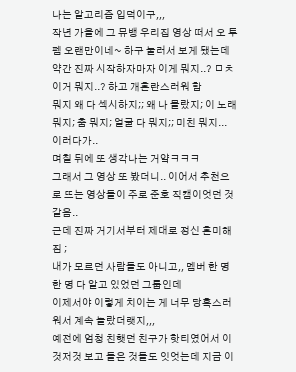나는 알고리즘 입덕이구,,,
작년 가을에 그 뮤뱅 우리집 영상 떠서 오 투펨 오랜만이네~ 하구 눌러서 보게 됐는데
약간 진짜 시작하자마자 이게 뭐지..? ㅁㅊ 이거 뭐지..? 하고 개혼란스러워 함
뭐지 왜 다 섹시하지;; 왜 나 몰랐지; 이 노래 뭐지; 춤 뭐지; 얼굴 다 뭐지;; 미친 뭐지... 이러다가..
며칠 뒤에 또 생각나는 거얔ㅋㅋㅋ
그래서 그 영상 또 봤더니.. 이어서 추천으로 뜨는 영상들이 주로 준호 직캠이엇던 것 같음..
근데 진짜 거기서부터 제대로 정신 혼미해짐 ;
내가 모르던 사람들도 아니고,, 멤버 한 명 한 명 다 알고 있었던 그룹인데
이제서야 이렇게 치이는 게 너무 당혹스러워서 계속 놀랐더랫지,,,
예전에 엄청 친햇던 친구가 핫티였어서 이것저것 보고 들은 것들도 잇엇는데 지금 이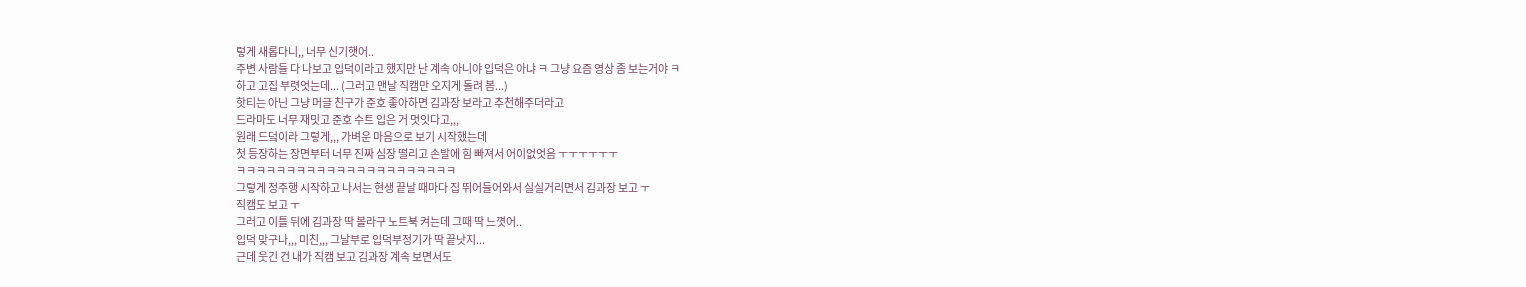렇게 새롭다니,, 너무 신기햇어..
주변 사람들 다 나보고 입덕이라고 했지만 난 계속 아니야 입덕은 아냐 ㅋ 그냥 요즘 영상 좀 보는거야 ㅋ
하고 고집 부렷엇는데... (그러고 맨날 직캠만 오지게 돌려 봄...)
핫티는 아닌 그냥 머글 친구가 준호 좋아하면 김과장 보라고 추천해주더라고
드라마도 너무 재밋고 준호 수트 입은 거 멋잇다고,,,
원래 드덬이라 그렇게,,, 가벼운 마음으로 보기 시작했는데
첫 등장하는 장면부터 너무 진짜 심장 떨리고 손발에 힘 빠져서 어이없엇음 ㅜㅜㅜㅜㅜㅜ
ㅋㅋㅋㅋㅋㅋㅋㅋㅋㅋㅋㅋㅋㅋㅋㅋㅋㅋㅋㅋㅋㅋ
그렇게 정주행 시작하고 나서는 현생 끝날 때마다 집 뛰어들어와서 실실거리면서 김과장 보고 ㅜ
직캠도 보고 ㅜ
그러고 이틀 뒤에 김과장 딱 볼라구 노트북 켜는데 그때 딱 느꼇어..
입덕 맞구나,,, 미친,,, 그날부로 입덕부정기가 딱 끝낫지...
근데 웃긴 건 내가 직캠 보고 김과장 계속 보면서도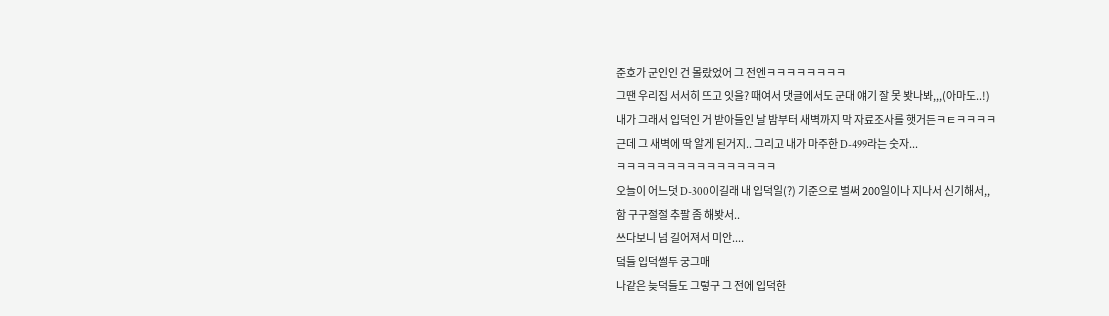준호가 군인인 건 몰랐었어 그 전엔ㅋㅋㅋㅋㅋㅋㅋㅋ
그땐 우리집 서서히 뜨고 잇을? 때여서 댓글에서도 군대 얘기 잘 못 봣나봐,,,(아마도..!)
내가 그래서 입덕인 거 받아들인 날 밤부터 새벽까지 막 자료조사를 햇거든ㅋㅌㅋㅋㅋㅋ
근데 그 새벽에 딱 알게 된거지.. 그리고 내가 마주한 D-499라는 숫자...
ㅋㅋㅋㅋㅋㅋㅋㅋㅋㅋㅋㅋㅋㅋㅋㅋ
오늘이 어느덧 D-300이길래 내 입덕일(?) 기준으로 벌써 200일이나 지나서 신기해서,,
함 구구절절 추팔 좀 해봣서..
쓰다보니 넘 길어져서 미안....
덬들 입덕썰두 궁그매
나같은 늦덕들도 그렇구 그 전에 입덕한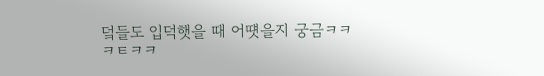덬들도 입덕햇을 때 어떗을지 궁금ㅋㅋㅋㅌㅋㅋ